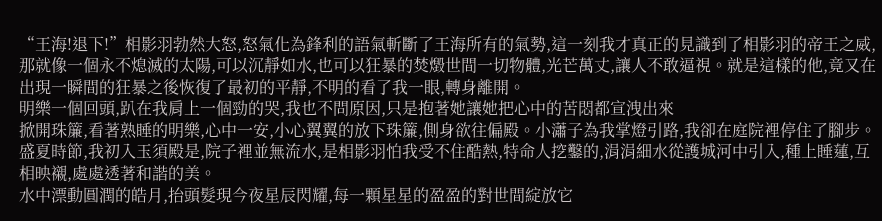“王海!退下!”相影羽勃然大怒,怒氣化為鋒利的語氣斬斷了王海所有的氣勢,這一刻我才真正的見識到了相影羽的帝王之威,那就像一個永不熄滅的太陽,可以沉靜如水,也可以狂暴的焚燬世間一切物體,光芒萬丈,讓人不敢逼視。就是這樣的他,竟又在出現一瞬間的狂暴之後恢復了最初的平靜,不明的看了我一眼,轉身離開。
明樂一個回頭,趴在我肩上一個勁的哭,我也不問原因,只是抱著她讓她把心中的苦悶都宣洩出來
掀開珠簾,看著熟睡的明樂,心中一安,小心翼翼的放下珠簾,側身欲往偏殿。小瀟子為我掌燈引路,我卻在庭院裡停住了腳步。盛夏時節,我初入玉須殿是,院子裡並無流水,是相影羽怕我受不住酷熱,特命人挖鑿的,涓涓細水從護城河中引入,種上睡蓮,互相映襯,處處透著和諧的美。
水中漂動圓潤的皓月,抬頭髮現今夜星辰閃耀,每一顆星星的盈盈的對世間綻放它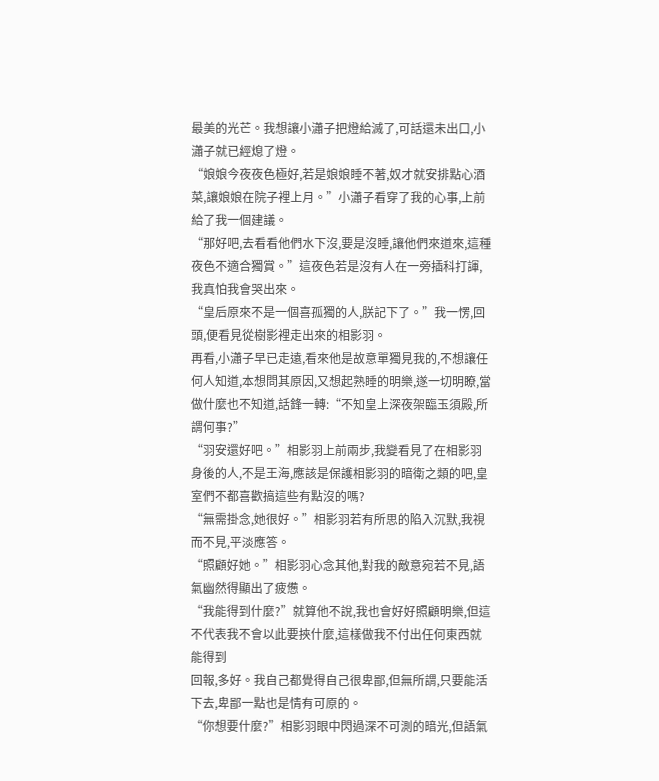最美的光芒。我想讓小瀟子把燈給滅了,可話還未出口,小瀟子就已經熄了燈。
“娘娘今夜夜色極好,若是娘娘睡不著,奴才就安排點心酒菜,讓娘娘在院子裡上月。”小瀟子看穿了我的心事,上前給了我一個建議。
“那好吧,去看看他們水下沒,要是沒睡,讓他們來道來,這種夜色不適合獨賞。”這夜色若是沒有人在一旁插科打諢,我真怕我會哭出來。
“皇后原來不是一個喜孤獨的人,朕記下了。”我一愣,回頭,便看見從樹影裡走出來的相影羽。
再看,小瀟子早已走遠,看來他是故意單獨見我的,不想讓任何人知道,本想問其原因,又想起熟睡的明樂,遂一切明瞭,當做什麼也不知道,話鋒一轉:“不知皇上深夜架臨玉須殿,所謂何事?”
“羽安還好吧。”相影羽上前兩步,我變看見了在相影羽身後的人,不是王海,應該是保護相影羽的暗衛之類的吧,皇室們不都喜歡搞這些有點沒的嗎?
“無需掛念,她很好。”相影羽若有所思的陷入沉默,我視而不見,平淡應答。
“照顧好她。”相影羽心念其他,對我的敵意宛若不見,語氣幽然得顯出了疲憊。
“我能得到什麼?”就算他不說,我也會好好照顧明樂,但這不代表我不會以此要挾什麼,這樣做我不付出任何東西就能得到
回報,多好。我自己都覺得自己很卑鄙,但無所謂,只要能活下去,卑鄙一點也是情有可原的。
“你想要什麼?”相影羽眼中閃過深不可測的暗光,但語氣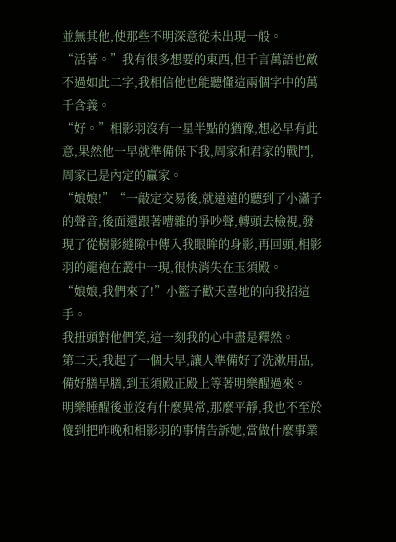並無其他,使那些不明深意從未出現一般。
“活著。”我有很多想要的東西,但千言萬語也敵不過如此二字,我相信他也能聽懂這兩個字中的萬千含義。
“好。”相影羽沒有一星半點的猶豫,想必早有此意,果然他一早就準備保下我,周家和君家的戰鬥,周家已是內定的贏家。
“娘娘!”“一敲定交易後,就遠遠的聽到了小瀟子的聲音,後面還跟著嘈雜的爭吵聲,轉頭去檢視,發現了從樹影縫隙中傳入我眼眸的身影,再回頭,相影羽的龍袍在叢中一現,很快消失在玉須殿。
“娘娘,我們來了!”小籃子歡天喜地的向我招這手。
我扭頭對他們笑,這一刻我的心中盡是釋然。
第二天,我起了一個大早,讓人準備好了洗漱用品,備好膳早膳,到玉須殿正殿上等著明樂醒過來。
明樂睡醒後並沒有什麼異常,那麼平靜,我也不至於傻到把昨晚和相影羽的事情告訴她,當做什麼事業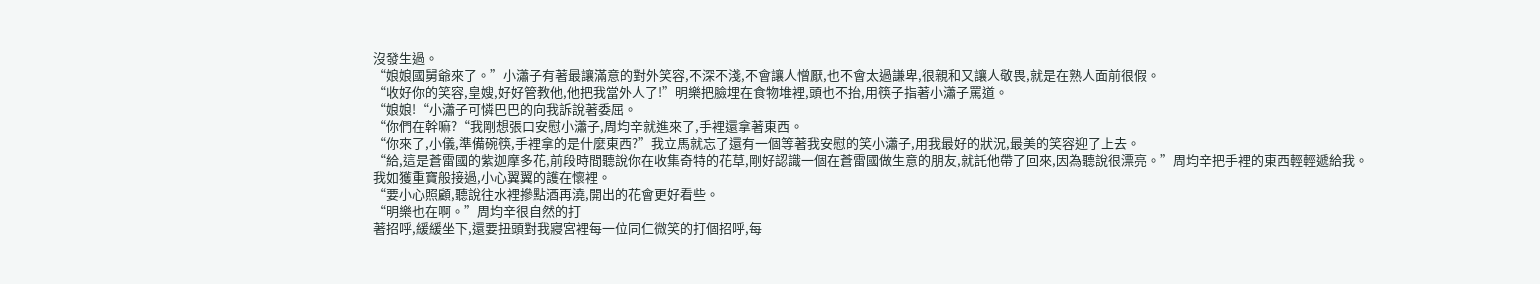沒發生過。
“娘娘國舅爺來了。”小瀟子有著最讓滿意的對外笑容,不深不淺,不會讓人憎厭,也不會太過謙卑,很親和又讓人敬畏,就是在熟人面前很假。
“收好你的笑容,皇嫂,好好管教他,他把我當外人了!”明樂把臉埋在食物堆裡,頭也不抬,用筷子指著小瀟子罵道。
“娘娘!“小瀟子可憐巴巴的向我訴說著委屈。
“你們在幹嘛?“我剛想張口安慰小瀟子,周均辛就進來了,手裡還拿著東西。
“你來了,小儀,準備碗筷,手裡拿的是什麼東西?”我立馬就忘了還有一個等著我安慰的笑小瀟子,用我最好的狀況,最美的笑容迎了上去。
“給,這是蒼雷國的紫迦摩多花,前段時間聽說你在收集奇特的花草,剛好認識一個在蒼雷國做生意的朋友,就託他帶了回來,因為聽說很漂亮。”周均辛把手裡的東西輕輕遞給我。
我如獲重寶般接過,小心翼翼的護在懷裡。
“要小心照顧,聽說往水裡摻點酒再澆,開出的花會更好看些。
“明樂也在啊。”周均辛很自然的打
著招呼,緩緩坐下,還要扭頭對我寢宮裡每一位同仁微笑的打個招呼,每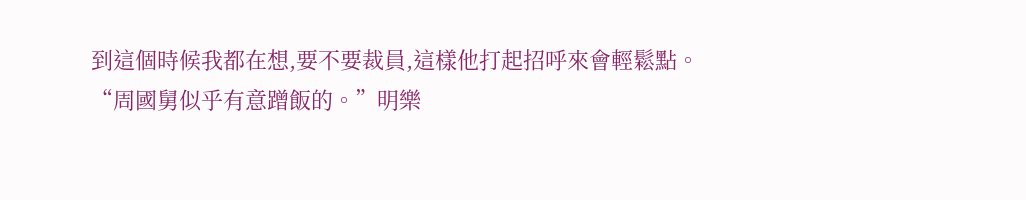到這個時候我都在想,要不要裁員,這樣他打起招呼來會輕鬆點。
“周國舅似乎有意蹭飯的。”明樂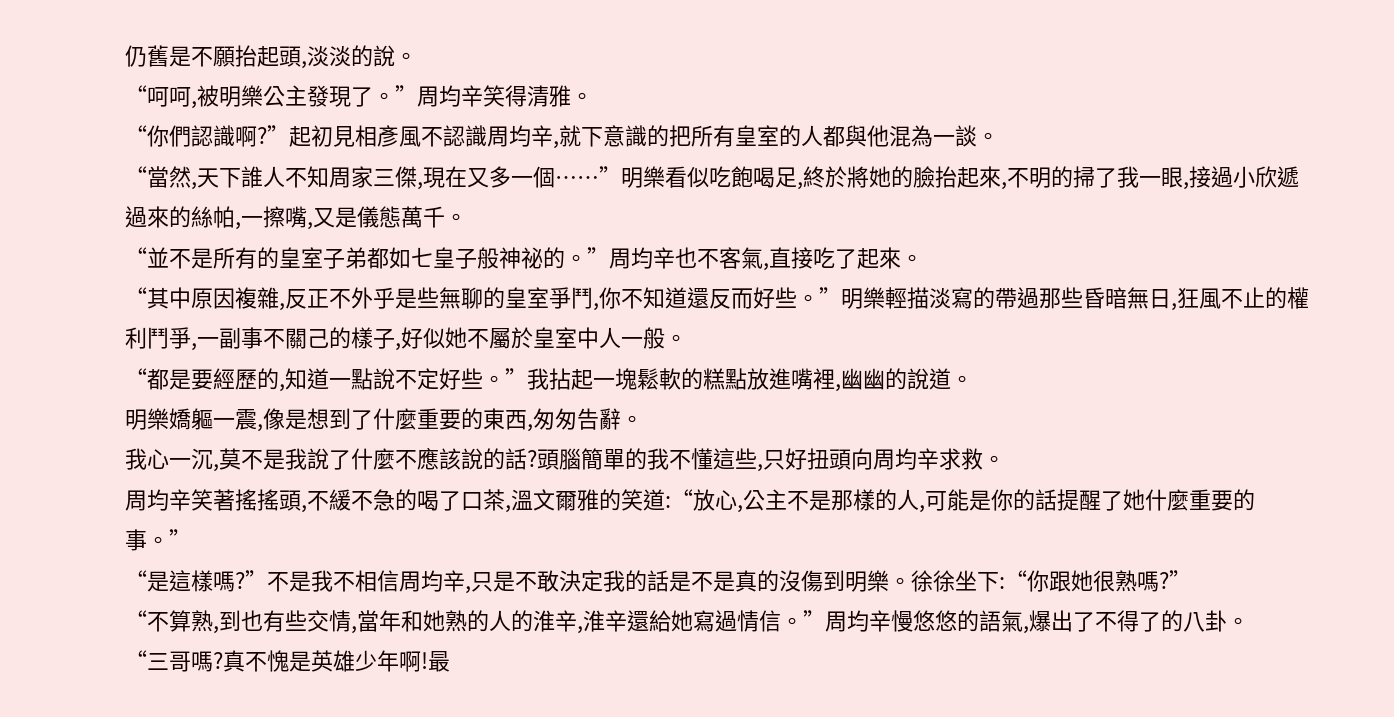仍舊是不願抬起頭,淡淡的說。
“呵呵,被明樂公主發現了。”周均辛笑得清雅。
“你們認識啊?”起初見相彥風不認識周均辛,就下意識的把所有皇室的人都與他混為一談。
“當然,天下誰人不知周家三傑,現在又多一個……”明樂看似吃飽喝足,終於將她的臉抬起來,不明的掃了我一眼,接過小欣遞過來的絲帕,一擦嘴,又是儀態萬千。
“並不是所有的皇室子弟都如七皇子般神祕的。”周均辛也不客氣,直接吃了起來。
“其中原因複雜,反正不外乎是些無聊的皇室爭鬥,你不知道還反而好些。”明樂輕描淡寫的帶過那些昏暗無日,狂風不止的權利鬥爭,一副事不關己的樣子,好似她不屬於皇室中人一般。
“都是要經歷的,知道一點說不定好些。”我拈起一塊鬆軟的糕點放進嘴裡,幽幽的說道。
明樂嬌軀一震,像是想到了什麼重要的東西,匆匆告辭。
我心一沉,莫不是我說了什麼不應該說的話?頭腦簡單的我不懂這些,只好扭頭向周均辛求救。
周均辛笑著搖搖頭,不緩不急的喝了口茶,溫文爾雅的笑道:“放心,公主不是那樣的人,可能是你的話提醒了她什麼重要的事。”
“是這樣嗎?”不是我不相信周均辛,只是不敢決定我的話是不是真的沒傷到明樂。徐徐坐下:“你跟她很熟嗎?”
“不算熟,到也有些交情,當年和她熟的人的淮辛,淮辛還給她寫過情信。”周均辛慢悠悠的語氣,爆出了不得了的八卦。
“三哥嗎?真不愧是英雄少年啊!最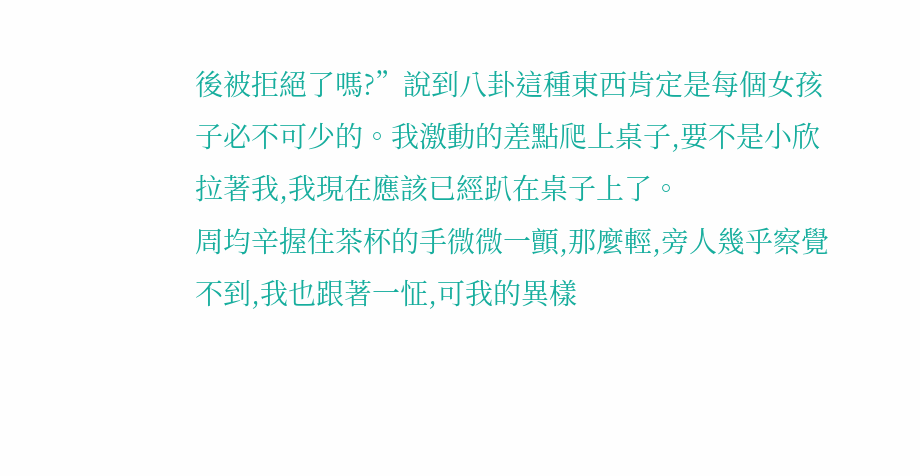後被拒絕了嗎?”說到八卦這種東西肯定是每個女孩子必不可少的。我激動的差點爬上桌子,要不是小欣拉著我,我現在應該已經趴在桌子上了。
周均辛握住茶杯的手微微一顫,那麼輕,旁人幾乎察覺不到,我也跟著一怔,可我的異樣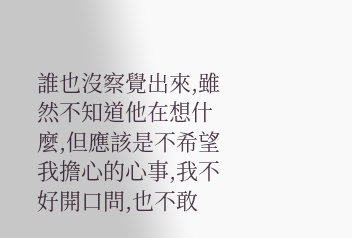誰也沒察覺出來,雖然不知道他在想什麼,但應該是不希望我擔心的心事,我不好開口問,也不敢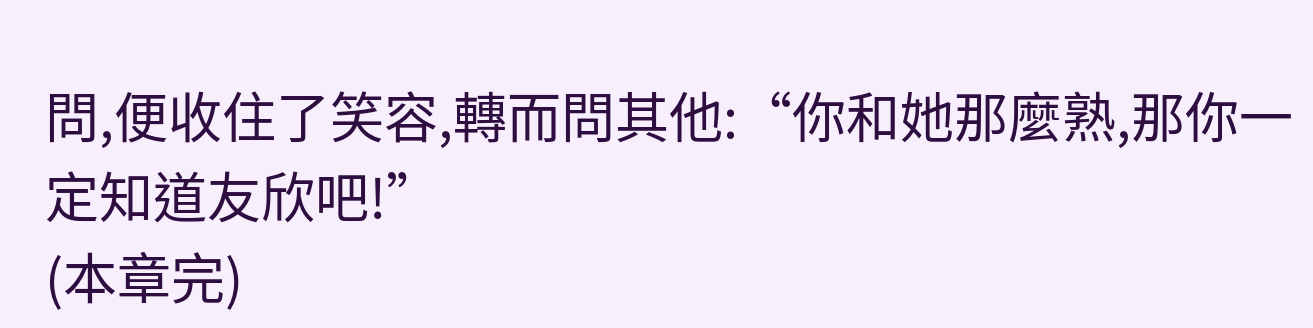問,便收住了笑容,轉而問其他:“你和她那麼熟,那你一定知道友欣吧!”
(本章完)